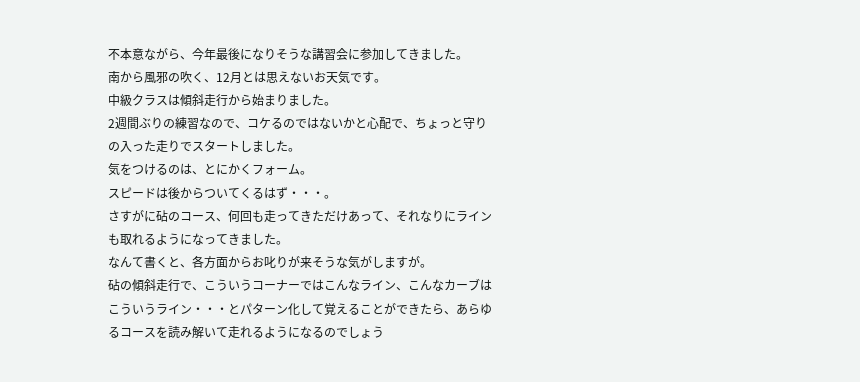不本意ながら、今年最後になりそうな講習会に参加してきました。
南から風邪の吹く、12月とは思えないお天気です。
中級クラスは傾斜走行から始まりました。
2週間ぶりの練習なので、コケるのではないかと心配で、ちょっと守りの入った走りでスタートしました。
気をつけるのは、とにかくフォーム。
スピードは後からついてくるはず・・・。
さすがに砧のコース、何回も走ってきただけあって、それなりにラインも取れるようになってきました。
なんて書くと、各方面からお叱りが来そうな気がしますが。
砧の傾斜走行で、こういうコーナーではこんなライン、こんなカーブはこういうライン・・・とパターン化して覚えることができたら、あらゆるコースを読み解いて走れるようになるのでしょう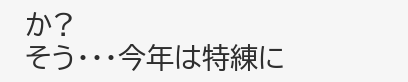か?
そう・・・今年は特練に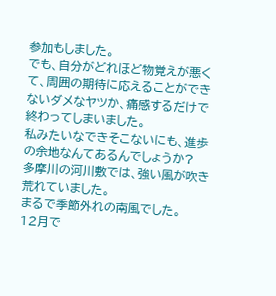参加もしました。
でも、自分がどれほど物覚えが悪くて、周囲の期待に応えることができないダメなヤツか、痛感するだけで終わってしまいました。
私みたいなできそこないにも、進歩の余地なんてあるんでしょうか?
多摩川の河川敷では、強い風が吹き荒れていました。
まるで季節外れの南風でした。
12月で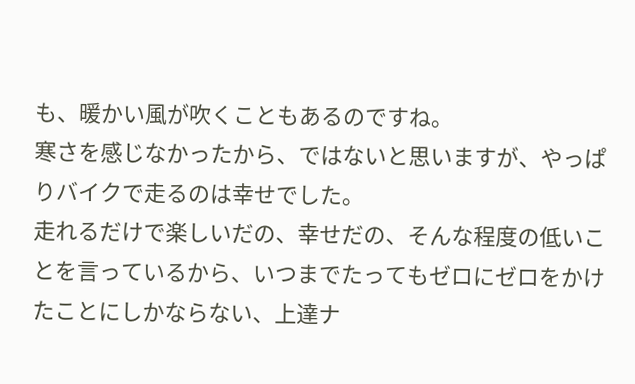も、暖かい風が吹くこともあるのですね。
寒さを感じなかったから、ではないと思いますが、やっぱりバイクで走るのは幸せでした。
走れるだけで楽しいだの、幸せだの、そんな程度の低いことを言っているから、いつまでたってもゼロにゼロをかけたことにしかならない、上達ナ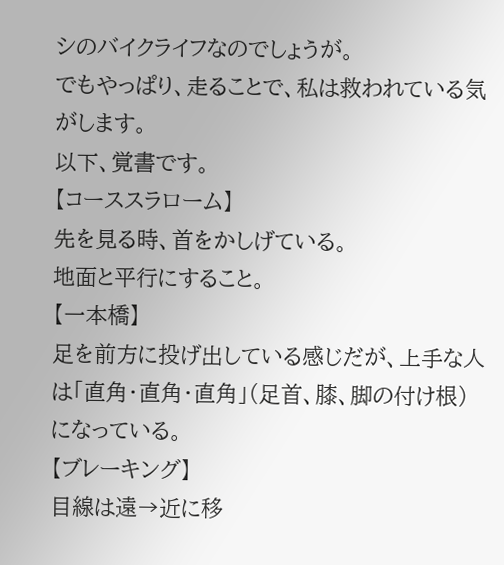シのバイクライフなのでしょうが。
でもやっぱり、走ることで、私は救われている気がします。
以下、覚書です。
【コーススラローム】
先を見る時、首をかしげている。
地面と平行にすること。
【一本橋】
足を前方に投げ出している感じだが、上手な人は「直角・直角・直角」(足首、膝、脚の付け根)になっている。
【ブレーキング】
目線は遠→近に移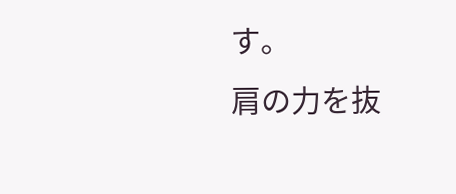す。
肩の力を抜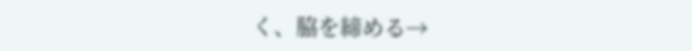く、脇を締める→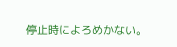停止時によろめかない。